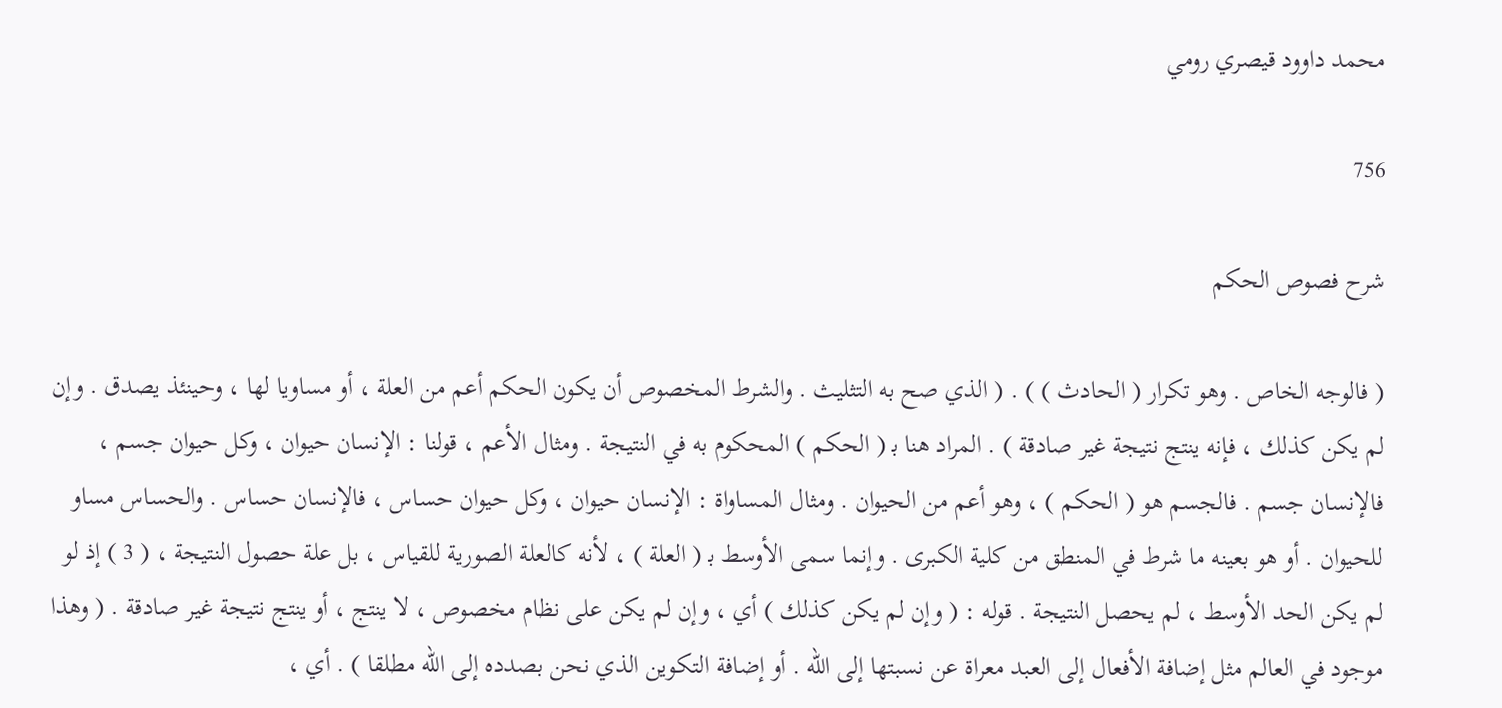محمد داوود قيصري رومي

756

شرح فصوص الحكم

( فالوجه الخاص . وهو تكرار ( الحادث ) ) . ( الذي صح به التثليث . والشرط المخصوص أن يكون الحكم أعم من العلة ، أو مساويا لها ، وحينئذ يصدق . وإن لم يكن كذلك ، فإنه ينتج نتيجة غير صادقة ) . المراد هنا ب‍ ( الحكم ) المحكوم به في النتيجة . ومثال الأعم ، قولنا : الإنسان حيوان ، وكل حيوان جسم ، فالإنسان جسم . فالجسم هو ( الحكم ) ، وهو أعم من الحيوان . ومثال المساواة : الإنسان حيوان ، وكل حيوان حساس ، فالإنسان حساس . والحساس مساو للحيوان . أو هو بعينه ما شرط في المنطق من كلية الكبرى . وإنما سمى الأوسط ب‍ ( العلة ) ، لأنه كالعلة الصورية للقياس ، بل علة حصول النتيجة ، ( 3 ) إذ لو لم يكن الحد الأوسط ، لم يحصل النتيجة . قوله : ( وإن لم يكن كذلك ) أي ، وإن لم يكن على نظام مخصوص ، لا ينتج ، أو ينتج نتيجة غير صادقة . ( وهذا موجود في العالم مثل إضافة الأفعال إلى العبد معراة عن نسبتها إلى الله . أو إضافة التكوين الذي نحن بصدده إلى الله مطلقا ) . أي ،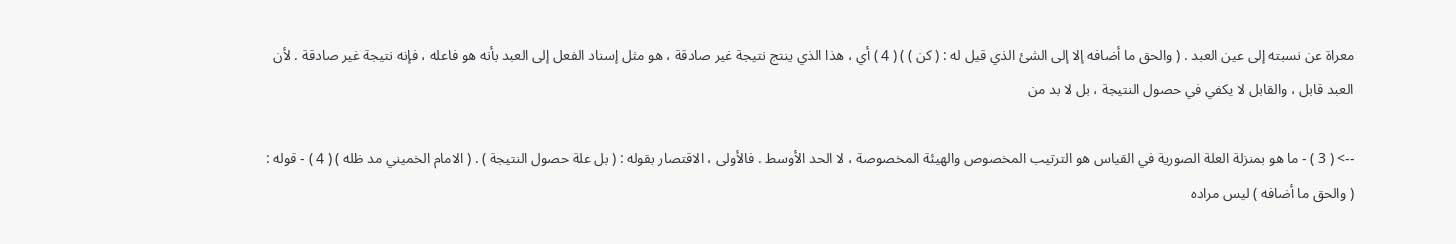معراة عن نسبته إلى عين العبد . ( والحق ما أضافه إلا إلى الشئ الذي قيل له : ( كن ) ) ( 4 ) أي ، هذا الذي ينتج نتيجة غير صادقة ، هو مثل إسناد الفعل إلى العبد بأنه هو فاعله ، فإنه نتيجة غير صادقة . لأن العبد قابل ، والقابل لا يكفي في حصول النتيجة ، بل لا بد من

--> ( 3 ) - ما هو بمنزلة العلة الصورية في القياس هو الترتيب المخصوص والهيئة المخصوصة ، لا الحد الأوسط . فالأولى ، الاقتصار بقوله : ( بل علة حصول النتيجة ) . ( الامام الخميني مد ظله ) ( 4 ) - قوله : ( والحق ما أضافه ) ليس مراده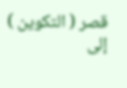قصر ( التكوين ) إلى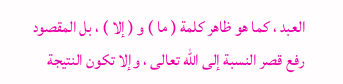العبد ، كما هو ظاهر كلمة ( ما ) و ( إلا ) ، بل المقصود رفع قصر النسبة إلى الله تعالى ، وإلا تكون النتيجة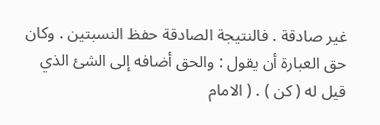غير صادقة . فالنتيجة الصادقة حفظ النسبتين . وكان حق العبارة أن يقول : والحق أضافه إلى الشئ الذي قيل له ( كن ) . ( الامام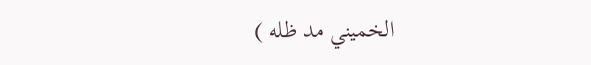الخميني مد ظله )